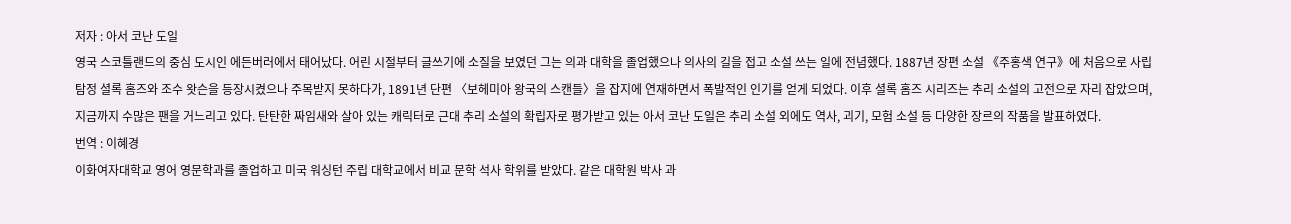저자 : 아서 코난 도일
영국 스코틀랜드의 중심 도시인 에든버러에서 태어났다. 어린 시절부터 글쓰기에 소질을 보였던 그는 의과 대학을 졸업했으나 의사의 길을 접고 소설 쓰는 일에 전념했다. 1887년 장편 소설 《주홍색 연구》에 처음으로 사립 탐정 셜록 홈즈와 조수 왓슨을 등장시켰으나 주목받지 못하다가, 1891년 단편 〈보헤미아 왕국의 스캔들〉을 잡지에 연재하면서 폭발적인 인기를 얻게 되었다. 이후 셜록 홈즈 시리즈는 추리 소설의 고전으로 자리 잡았으며, 지금까지 수많은 팬을 거느리고 있다. 탄탄한 짜임새와 살아 있는 캐릭터로 근대 추리 소설의 확립자로 평가받고 있는 아서 코난 도일은 추리 소설 외에도 역사, 괴기, 모험 소설 등 다양한 장르의 작품을 발표하였다.
번역 : 이혜경
이화여자대학교 영어 영문학과를 졸업하고 미국 워싱턴 주립 대학교에서 비교 문학 석사 학위를 받았다. 같은 대학원 박사 과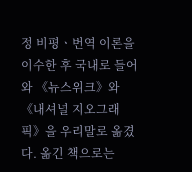정 비평ㆍ번역 이론을 이수한 후 국내로 들어와 《뉴스위크》와 《내셔널 지오그래픽》을 우리말로 옮겼다. 옮긴 책으로는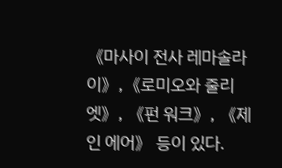《마사이 전사 레마솔라이》,《로미오와 줄리엣》, 《펀 워크》, 《제인 에어》 등이 있다.